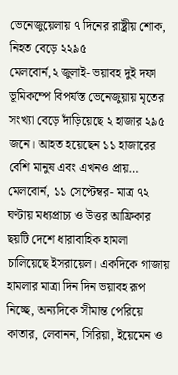ভেনেজুয়েলায় ৭ দিনের রাষ্ট্রীয় শোক, নিহত বেড়ে ২২৯৫
মেলবোর্ন,২ জুলাই- ভয়াবহ দুই দফা ভূমিকম্পে বিপর্যস্ত ভেনেজুয়ায় মৃতের সংখ্যা বেড়ে দাঁড়িয়েছে ২ হাজার ২৯৫ জনে। আহত হয়েছেন ১১ হাজারের বেশি মানুষ এবং এখনও প্রায়…
মেলবোর্ন, ১১ সেপ্টেম্বর- মাত্র ৭২ ঘণ্টায় মধ্যপ্রাচ্য ও উত্তর আফ্রিকার ছয়টি দেশে ধারাবাহিক হামলা চালিয়েছে ইসরায়েল। একদিকে গাজায় হামলার মাত্রা দিন দিন ভয়াবহ রূপ নিচ্ছে, অন্যদিকে সীমান্ত পেরিয়ে কাতার, লেবানন, সিরিয়া, ইয়েমেন ও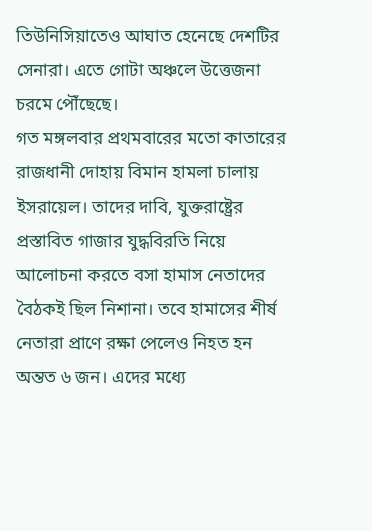তিউনিসিয়াতেও আঘাত হেনেছে দেশটির সেনারা। এতে গোটা অঞ্চলে উত্তেজনা চরমে পৌঁছেছে।
গত মঙ্গলবার প্রথমবারের মতো কাতারের রাজধানী দোহায় বিমান হামলা চালায় ইসরায়েল। তাদের দাবি, যুক্তরাষ্ট্রের প্রস্তাবিত গাজার যুদ্ধবিরতি নিয়ে আলোচনা করতে বসা হামাস নেতাদের বৈঠকই ছিল নিশানা। তবে হামাসের শীর্ষ নেতারা প্রাণে রক্ষা পেলেও নিহত হন অন্তত ৬ জন। এদের মধ্যে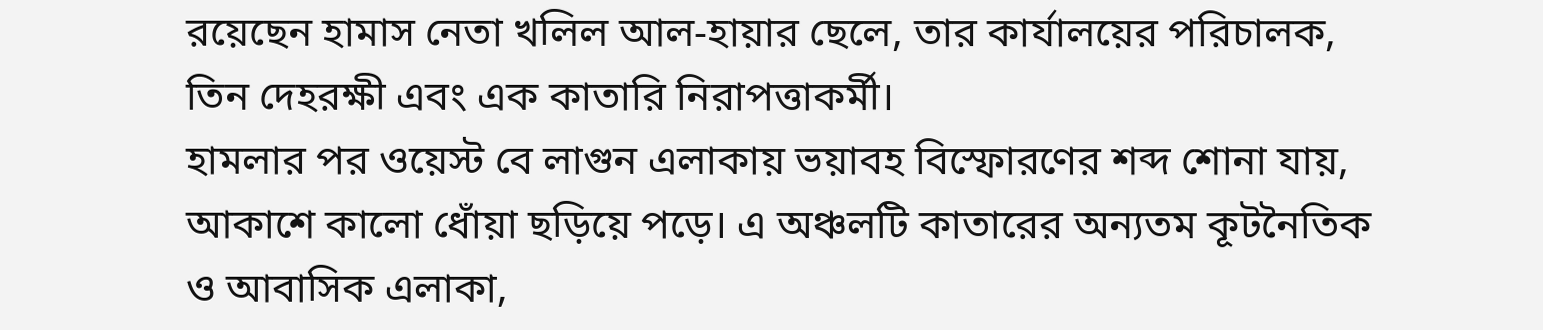রয়েছেন হামাস নেতা খলিল আল-হায়ার ছেলে, তার কার্যালয়ের পরিচালক, তিন দেহরক্ষী এবং এক কাতারি নিরাপত্তাকর্মী।
হামলার পর ওয়েস্ট বে লাগুন এলাকায় ভয়াবহ বিস্ফোরণের শব্দ শোনা যায়, আকাশে কালো ধোঁয়া ছড়িয়ে পড়ে। এ অঞ্চলটি কাতারের অন্যতম কূটনৈতিক ও আবাসিক এলাকা,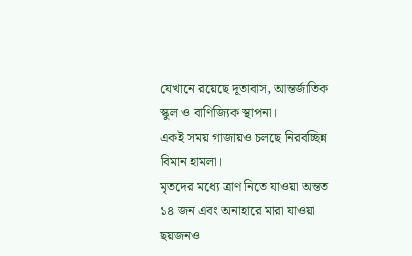যেখানে রয়েছে দূতাবাস, আন্তর্জাতিক স্কুল ও বাণিজ্যিক স্থাপনা।
একই সময় গাজায়ও চলছে নিরবচ্ছিন্ন বিমান হামলা।
মৃতদের মধ্যে ত্রাণ নিতে যাওয়া অন্তত ১৪ জন এবং অনাহারে মারা যাওয়া ছয়জনও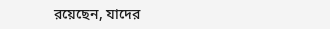রয়েছেন, যাদের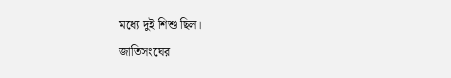মধ্যে দুই শিশু ছিল।
জাতিসংঘের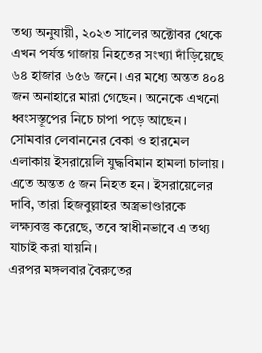তথ্য অনুযায়ী, ২০২৩ সালের অক্টোবর থেকে এখন পর্যন্ত গাজায় নিহতের সংখ্যা দাঁড়িয়েছে ৬৪ হাজার ৬৫৬ জনে। এর মধ্যে অন্তত ৪০৪ জন অনাহারে মারা গেছেন। অনেকে এখনো ধ্বংসস্তূপের নিচে চাপা পড়ে আছেন।
সোমবার লেবাননের বেকা ও হারমেল এলাকায় ইসরায়েলি যুদ্ধবিমান হামলা চালায়। এতে অন্তত ৫ জন নিহত হন। ইসরায়েলের দাবি, তারা হিজবুল্লাহর অস্ত্রভাণ্ডারকে লক্ষ্যবস্তু করেছে, তবে স্বাধীনভাবে এ তথ্য যাচাই করা যায়নি।
এরপর মঙ্গলবার বৈরুতের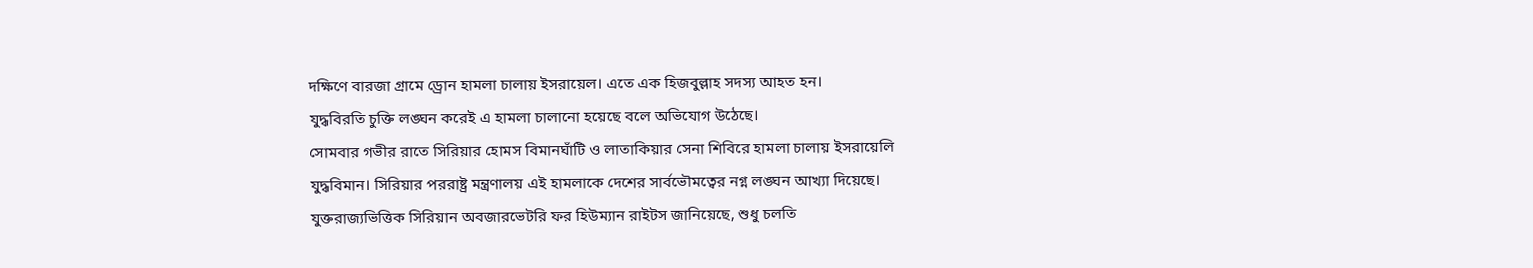দক্ষিণে বারজা গ্রামে ড্রোন হামলা চালায় ইসরায়েল। এতে এক হিজবুল্লাহ সদস্য আহত হন।
যুদ্ধবিরতি চুক্তি লঙ্ঘন করেই এ হামলা চালানো হয়েছে বলে অভিযোগ উঠেছে।
সোমবার গভীর রাতে সিরিয়ার হোমস বিমানঘাঁটি ও লাতাকিয়ার সেনা শিবিরে হামলা চালায় ইসরায়েলি যুদ্ধবিমান। সিরিয়ার পররাষ্ট্র মন্ত্রণালয় এই হামলাকে দেশের সার্বভৌমত্বের নগ্ন লঙ্ঘন আখ্যা দিয়েছে।
যুক্তরাজ্যভিত্তিক সিরিয়ান অবজারভেটরি ফর হিউম্যান রাইটস জানিয়েছে, শুধু চলতি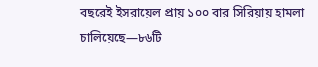বছরেই ইসরায়েল প্রায় ১০০ বার সিরিয়ায় হামলা চালিয়েছে—৮৬টি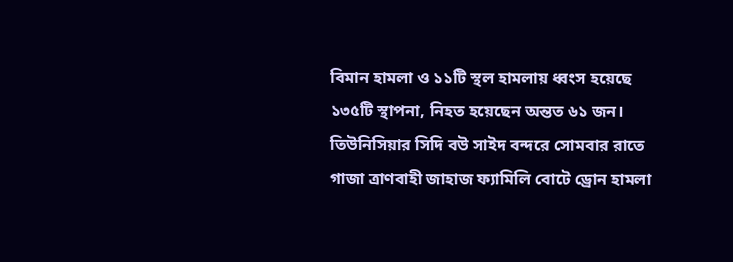বিমান হামলা ও ১১টি স্থল হামলায় ধ্বংস হয়েছে ১৩৫টি স্থাপনা, নিহত হয়েছেন অন্তত ৬১ জন।
তিউনিসিয়ার সিদি বউ সাইদ বন্দরে সোমবার রাতে গাজা ত্রাণবাহী জাহাজ ফ্যামিলি বোটে ড্রোন হামলা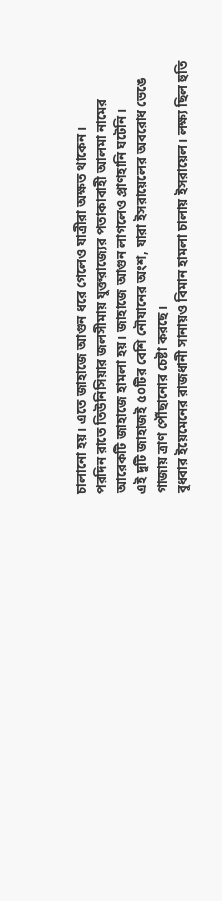চালানো হয়। এতে জাহাজে আগুন ধরে গেলেও যাত্রীরা অক্ষত থাকেন।
পরদিন রাতে তিউনিসিয়ার জলসীমায় যুক্তরাজ্যের পতাকাবাহী আলমা নামের আরেকটি জাহাজে হামলা হয়। জাহাজে আগুন লাগলেও প্রাণহানি ঘটেনি।
এই দুটি জাহাজই ৫০টির বেশি নৌযানের অংশ, যারা ইসরায়েলের অবরোধ ভেঙে গাজায় ত্রাণ পৌঁছানোর চেষ্টা করছে।
বুধবার ইয়েমেনের রাজধানী সানায়ও বিমান হামলা চালায় ইসরায়েল। লক্ষ্য ছিল হুতি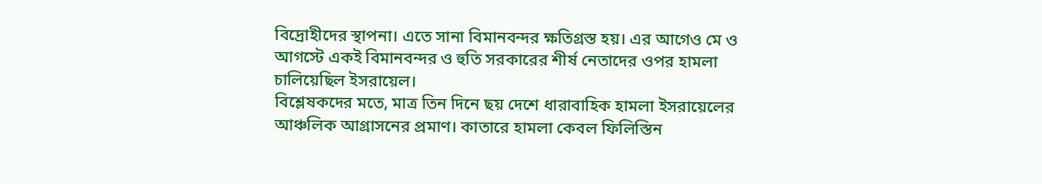বিদ্রোহীদের স্থাপনা। এতে সানা বিমানবন্দর ক্ষতিগ্রস্ত হয়। এর আগেও মে ও আগস্টে একই বিমানবন্দর ও হুতি সরকারের শীর্ষ নেতাদের ওপর হামলা চালিয়েছিল ইসরায়েল।
বিশ্লেষকদের মতে, মাত্র তিন দিনে ছয় দেশে ধারাবাহিক হামলা ইসরায়েলের আঞ্চলিক আগ্রাসনের প্রমাণ। কাতারে হামলা কেবল ফিলিস্তিন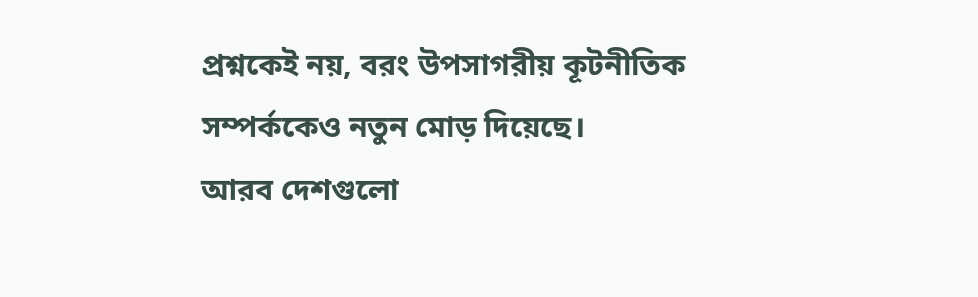প্রশ্নকেই নয়, বরং উপসাগরীয় কূটনীতিক সম্পর্ককেও নতুন মোড় দিয়েছে।
আরব দেশগুলো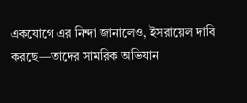একযোগে এর নিন্দা জানালেও, ইসরায়েল দাবি করছে—তাদের সামরিক অভিযান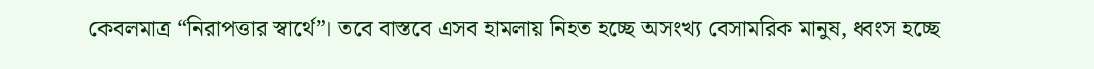কেবলমাত্র “নিরাপত্তার স্বার্থে”। তবে বাস্তবে এসব হামলায় নিহত হচ্ছে অসংখ্য বেসামরিক মানুষ, ধ্বংস হচ্ছে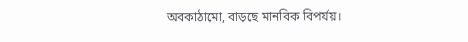অবকাঠামো, বাড়ছে মানবিক বিপর্যয়।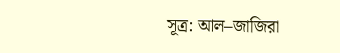সূত্র: আল–জাজিরা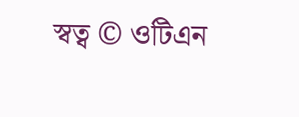স্বত্ব © ওটিএন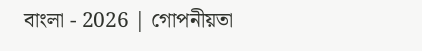বাংলা - 2026 | গোপনীয়তা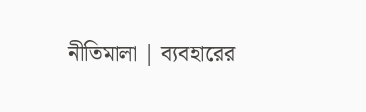নীতিমালা | ব্যবহারের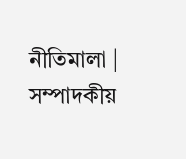নীতিমালা | সম্পাদকীয়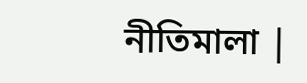নীতিমালা |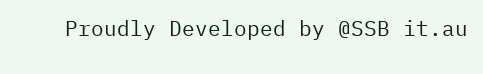Proudly Developed by @SSB it.au